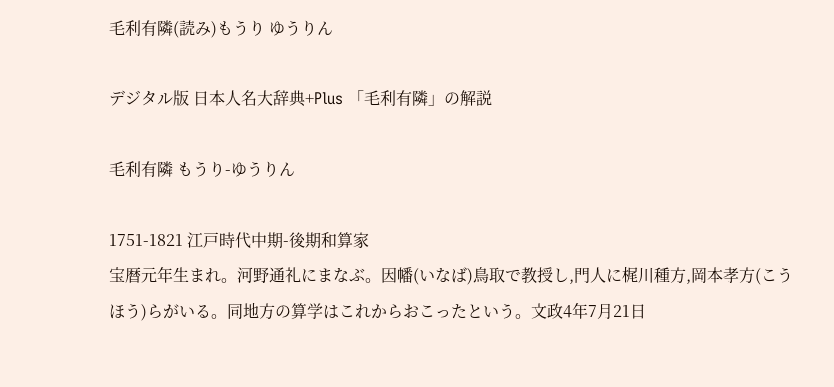毛利有隣(読み)もうり ゆうりん

デジタル版 日本人名大辞典+Plus 「毛利有隣」の解説

毛利有隣 もうり-ゆうりん

1751-1821 江戸時代中期-後期和算家
宝暦元年生まれ。河野通礼にまなぶ。因幡(いなば)鳥取で教授し,門人に梶川種方,岡本孝方(こうほう)らがいる。同地方の算学はこれからおこったという。文政4年7月21日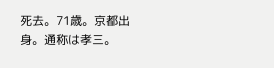死去。71歳。京都出身。通称は孝三。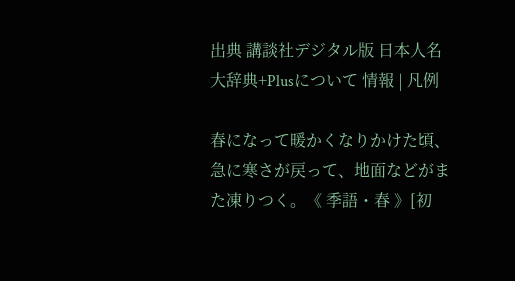出典 講談社デジタル版 日本人名大辞典+Plusについて 情報 | 凡例

春になって暖かくなりかけた頃、急に寒さが戻って、地面などがまた凍りつく。《 季語・春 》[初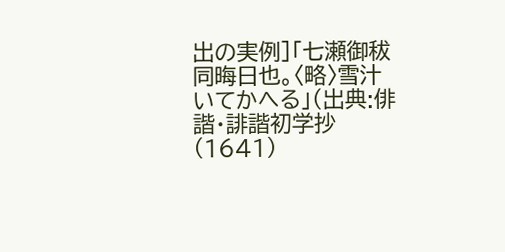出の実例]「七瀬御秡 同晦日也。〈略〉雪汁いてかへる」(出典:俳諧・誹諧初学抄(1641)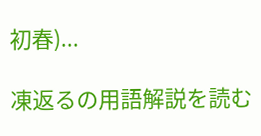初春)...

凍返るの用語解説を読む